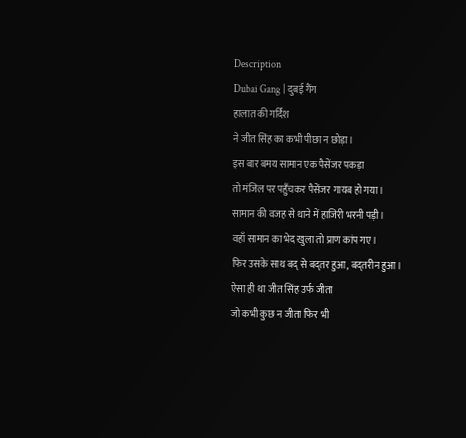Description
Dubai Gang | दुबई गैंग
हालात की गर्दिश
ने जीत सिंह का कभी पीछा न छोड़ा।
इस बार बमय सामान एक पैसेंजर पकड़ा
तो मंजिल पर पहुँचकर पैसेंजर गायब हो गया।
सामान की वजह से थाने में हाजिरी भरनी पड़ी।
वहाँ सामान का भेद खुला तो प्राण कांप गए।
फिर उसके साथ बद् से बद्तर हुआ, बद्तरीन हुआ।
ऐसा ही था जीत सिंह उर्फ जीता
जो कभी कुछ न जीता फिर भी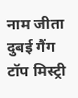नाम जीता
दुबई गैंग
टॉप मिस्ट्री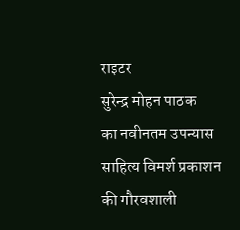राइटर
सुरेन्द्र मोहन पाठक
का नवीनतम उपन्यास
साहित्य विमर्श प्रकाशन
की गौरवशाली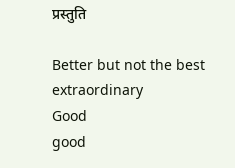प्रस्तुति

Better but not the best
extraordinary
Good
good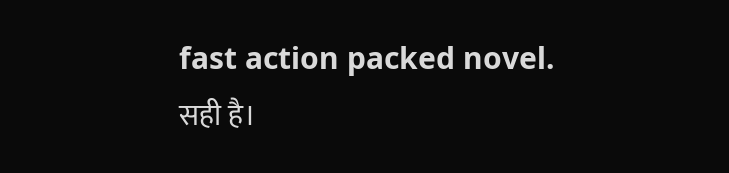fast action packed novel.
सही है।